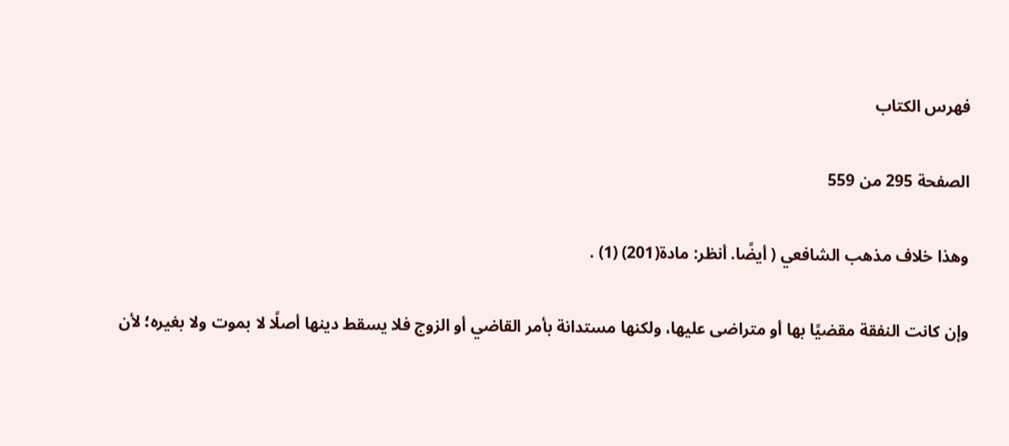فهرس الكتاب

الصفحة 295 من 559

وهذا خلاف مذهب الشافعي ( أيضًا. أنظر: مادة(201) (1) .

وإن كانت النفقة مقضيًا بها أو متراضى عليها، ولكنها مستدانة بأمر القاضي أو الزوج فلا يسقط دينها أصلًا لا بموت ولا بغيره؛ لأن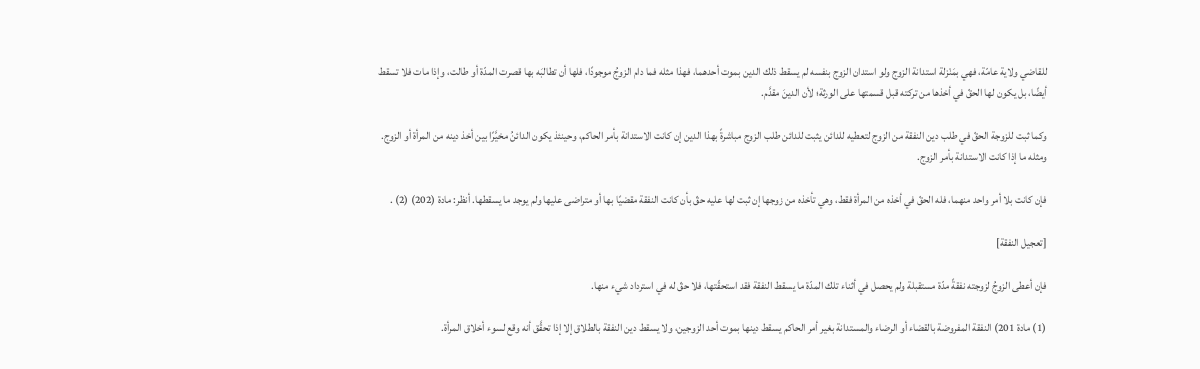للقاضي ولاية عامّة، فهي بمَنْزلة استدانة الزوج ولو استدان الزوج بنفسه لم يسقط ذلك الدين بموت أحدهما، فهذا مثله فما دام الزوجُ موجودًا، فلها أن تطالبَه بها قصرت المدّة أو طالت، وإذا مات فلا تسقط أيضًا، بل يكون لها الحقّ في أخذها من تركته قبل قسمتها على الورثة؛ لأن الدينَ مقدَّم.

وكما ثبت للزوجة الحقّ في طلب دين النفقة من الزوج لتعطيه للدائن يثبت للدائن طلب الزوج مباشرةً بهذا الدين إن كانت الاستدانة بأمر الحاكم، وحينئذ يكون الدائنُ مخيَّرًا بين أخذ دينه من المرأة أو الزوج. ومثله ما إذا كانت الاستدانة بأمر الزوج.

فإن كانت بلا أمر واحد منهما، فله الحقّ في أخذه من المرأة فقط، وهي تأخذه من زوجها إن ثبت لها عليه حقّ بأن كانت النفقة مقضيًا بها أو متراضى عليها ولم يوجد ما يسقطها. أنظر: مادة (202) (2) .

[تعجيل النفقة]

فإن أعطى الزوجُ لزوجته نفقةً مدّة مستقبلة ولم يحصل في أثناء تلك المدّة ما يسقط النفقة فقد استحقّتها، فلا حقّ له في استرداد شيء منها.

(1) مادة 201) النفقة المفروضة بالقضاء أو الرضاء والمستدانة بغير أمر الحاكم يسقط دينها بموت أحد الزوجين، ولا يسقط دين النفقة بالطلاق إلا إذا تحقَّق أنه وقع لسوء أخلاق المرأة.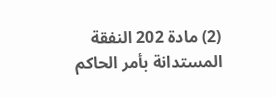(2) مادة 202 النفقة المستدانة بأمر الحاكم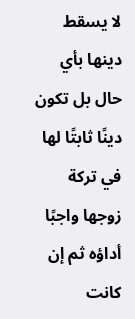لا يسقط دينها بأي حال بل تكون دينًا ثابتًا لها في تركة زوجها واجبًا أداؤه ثم إن كانت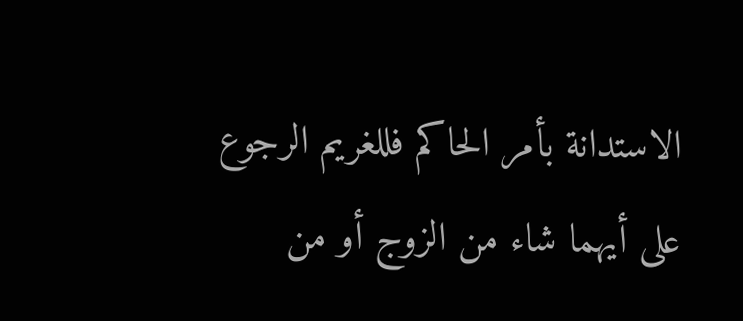الاستدانة بأمر الحاكم فللغريم الرجوع على أيهما شاء من الزوج أو من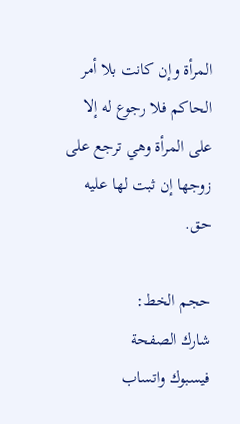المرأة وإن كانت بلا أمر الحاكم فلا رجوع له إلا على المرأة وهي ترجع على زوجها إن ثبت لها عليه حق.

حجم الخط:
شارك الصفحة
فيسبوك واتساب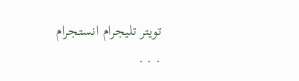تويتر تليجرام انستجرام
. . .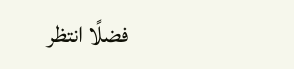فضلًا انتظر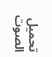تحميل الصوت